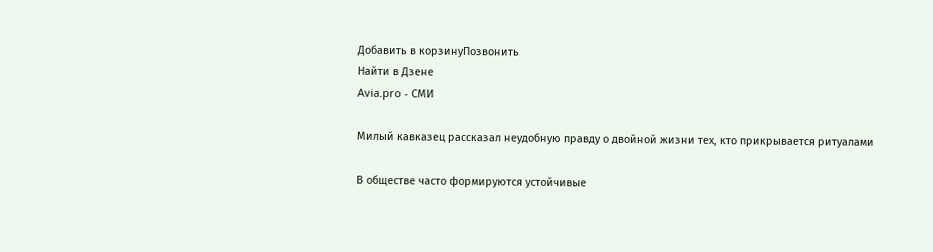Добавить в корзинуПозвонить
Найти в Дзене
Avia.pro - СМИ

Милый кавказец рассказал неудобную правду о двойной жизни тех, кто прикрывается ритуалами

В обществе часто формируются устойчивые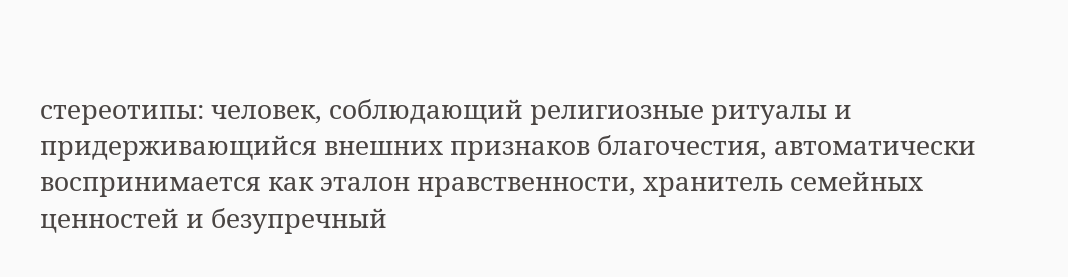стереотипы: человек, соблюдающий религиозные ритуалы и придерживающийся внешних признаков благочестия, автоматически воспринимается как эталон нравственности, хранитель семейных ценностей и безупречный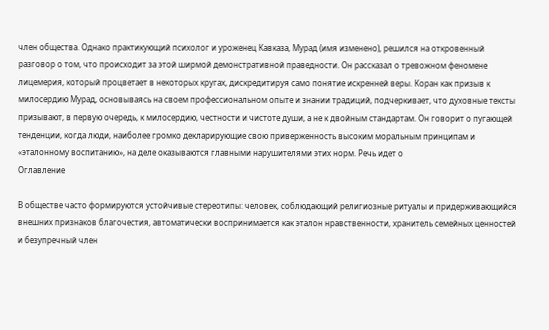член общества. Однако практикующий психолог и уроженец Кавказа, Мурад (имя изменено), решился на откровенный разговор о том, что происходит за этой ширмой демонстративной праведности. Он рассказал о тревожном феномене лицемерия, который процветает в некоторых кругах, дискредитируя само понятие искренней веры. Коран как призыв к милосердию Мурад, основываясь на своем профессиональном опыте и знании традиций, подчеркивает, что духовные тексты призывают, в первую очередь, к милосердию, честности и чистоте души, а не к двойным стандартам. Он говорит о пугающей тенденции, когда люди, наиболее громко декларирующие свою приверженность высоким моральным принципам и «эталонному воспитанию», на деле оказываются главными нарушителями этих норм. Речь идет о
Оглавление

В обществе часто формируются устойчивые стереотипы: человек, соблюдающий религиозные ритуалы и придерживающийся внешних признаков благочестия, автоматически воспринимается как эталон нравственности, хранитель семейных ценностей и безупречный член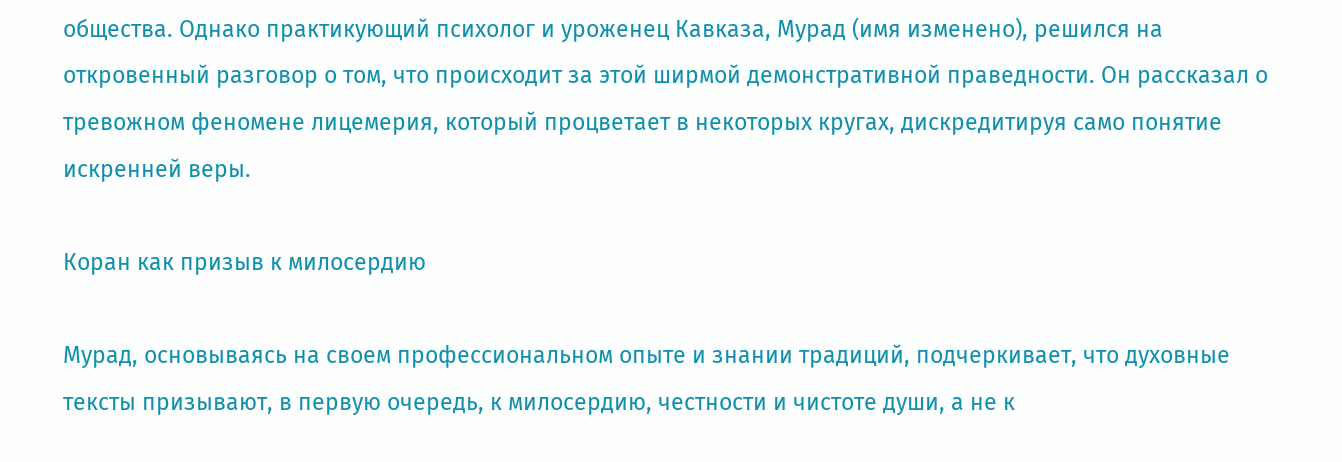общества. Однако практикующий психолог и уроженец Кавказа, Мурад (имя изменено), решился на откровенный разговор о том, что происходит за этой ширмой демонстративной праведности. Он рассказал о тревожном феномене лицемерия, который процветает в некоторых кругах, дискредитируя само понятие искренней веры.

Коран как призыв к милосердию

Мурад, основываясь на своем профессиональном опыте и знании традиций, подчеркивает, что духовные тексты призывают, в первую очередь, к милосердию, честности и чистоте души, а не к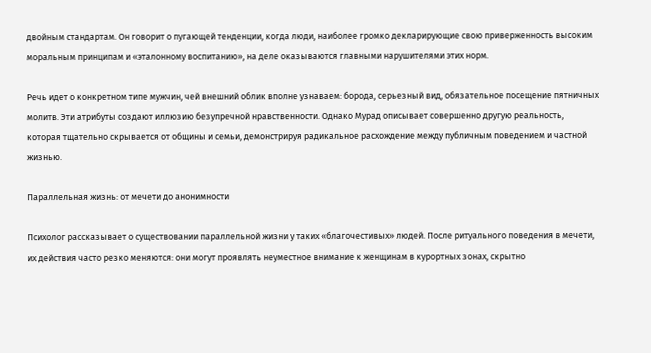двойным стандартам. Он говорит о пугающей тенденции, когда люди, наиболее громко декларирующие свою приверженность высоким моральным принципам и «эталонному воспитанию», на деле оказываются главными нарушителями этих норм.

Речь идет о конкретном типе мужчин, чей внешний облик вполне узнаваем: борода, серьезный вид, обязательное посещение пятничных молитв. Эти атрибуты создают иллюзию безупречной нравственности. Однако Мурад описывает совершенно другую реальность, которая тщательно скрывается от общины и семьи, демонстрируя радикальное расхождение между публичным поведением и частной жизнью.

Параллельная жизнь: от мечети до анонимности

Психолог рассказывает о существовании параллельной жизни у таких «благочестивых» людей. После ритуального поведения в мечети, их действия часто резко меняются: они могут проявлять неуместное внимание к женщинам в курортных зонах, скрытно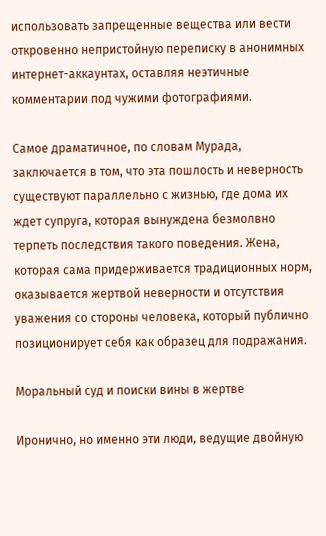использовать запрещенные вещества или вести откровенно непристойную переписку в анонимных интернет-аккаунтах, оставляя неэтичные комментарии под чужими фотографиями.

Самое драматичное, по словам Мурада, заключается в том, что эта пошлость и неверность существуют параллельно с жизнью, где дома их ждет супруга, которая вынуждена безмолвно терпеть последствия такого поведения. Жена, которая сама придерживается традиционных норм, оказывается жертвой неверности и отсутствия уважения со стороны человека, который публично позиционирует себя как образец для подражания.

Моральный суд и поиски вины в жертве

Иронично, но именно эти люди, ведущие двойную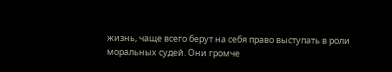жизнь, чаще всего берут на себя право выступать в роли моральных судей. Они громче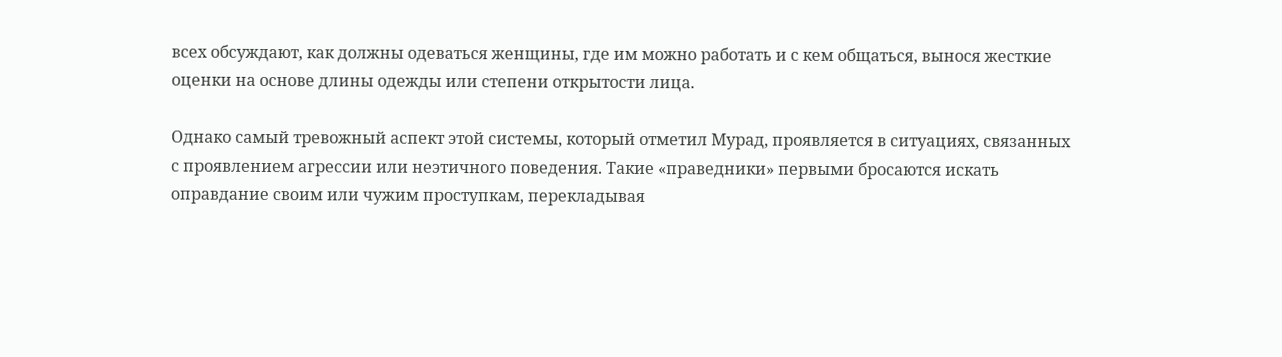всех обсуждают, как должны одеваться женщины, где им можно работать и с кем общаться, вынося жесткие оценки на основе длины одежды или степени открытости лица.

Однако самый тревожный аспект этой системы, который отметил Мурад, проявляется в ситуациях, связанных с проявлением агрессии или неэтичного поведения. Такие «праведники» первыми бросаются искать оправдание своим или чужим проступкам, перекладывая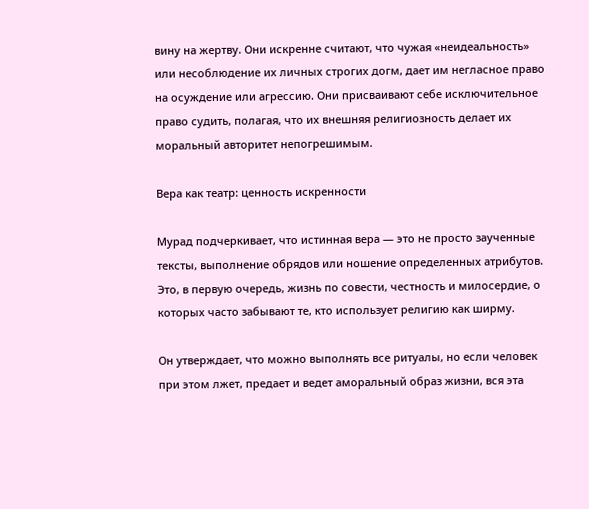вину на жертву. Они искренне считают, что чужая «неидеальность» или несоблюдение их личных строгих догм, дает им негласное право на осуждение или агрессию. Они присваивают себе исключительное право судить, полагая, что их внешняя религиозность делает их моральный авторитет непогрешимым.

Вера как театр: ценность искренности

Мурад подчеркивает, что истинная вера — это не просто заученные тексты, выполнение обрядов или ношение определенных атрибутов. Это, в первую очередь, жизнь по совести, честность и милосердие, о которых часто забывают те, кто использует религию как ширму.

Он утверждает, что можно выполнять все ритуалы, но если человек при этом лжет, предает и ведет аморальный образ жизни, вся эта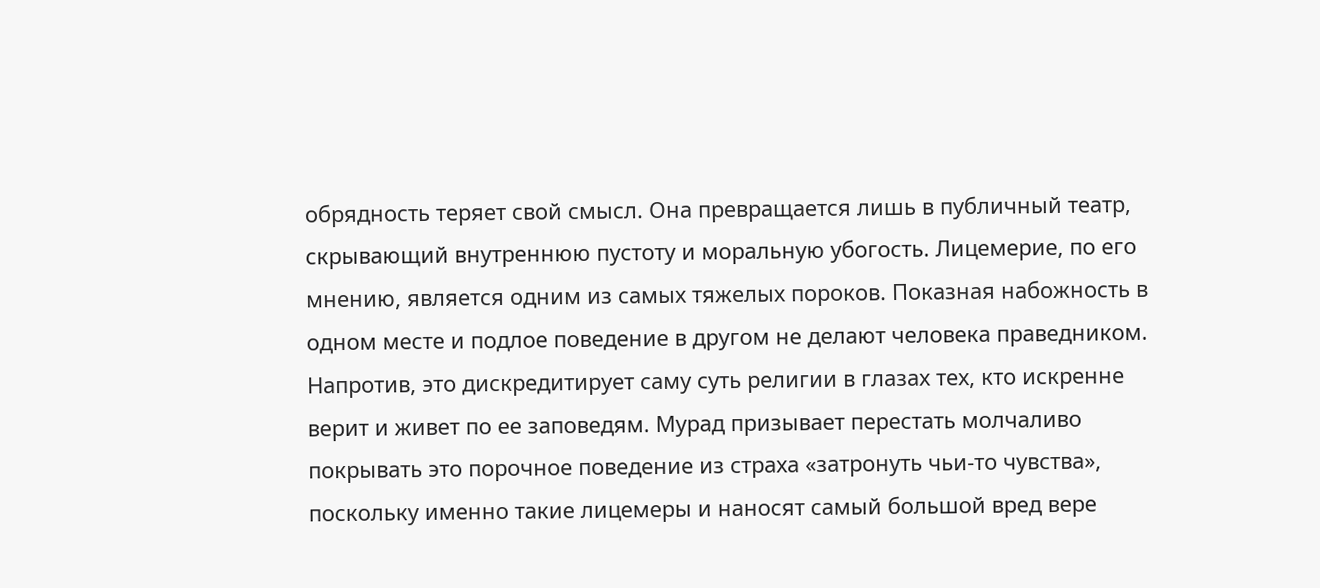обрядность теряет свой смысл. Она превращается лишь в публичный театр, скрывающий внутреннюю пустоту и моральную убогость. Лицемерие, по его мнению, является одним из самых тяжелых пороков. Показная набожность в одном месте и подлое поведение в другом не делают человека праведником. Напротив, это дискредитирует саму суть религии в глазах тех, кто искренне верит и живет по ее заповедям. Мурад призывает перестать молчаливо покрывать это порочное поведение из страха «затронуть чьи-то чувства», поскольку именно такие лицемеры и наносят самый большой вред вере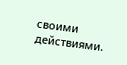своими действиями.